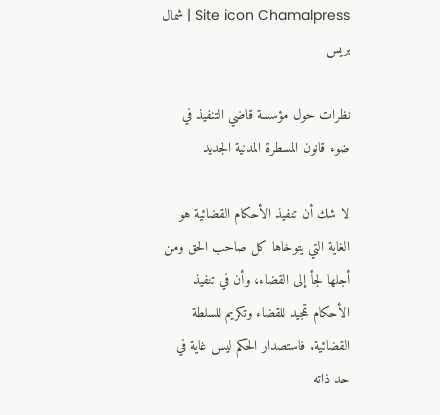Site icon Chamalpress | شمال بريس

نظرات حول مؤسسة قاضي التنفيذ في ضوء قانون المسطرة المدنية الجديد

لا شك أن تنفيذ الأحكام القضائية هو الغاية التي يتوخاها كل صاحب الحق ومن أجلها لجأ إلى القضاء، وأن في تنفيذ الأحكام تمجيد للقضاء وتكريم للسلطة القضائية. فاستصدار الحكم ليس غاية في حد ذاته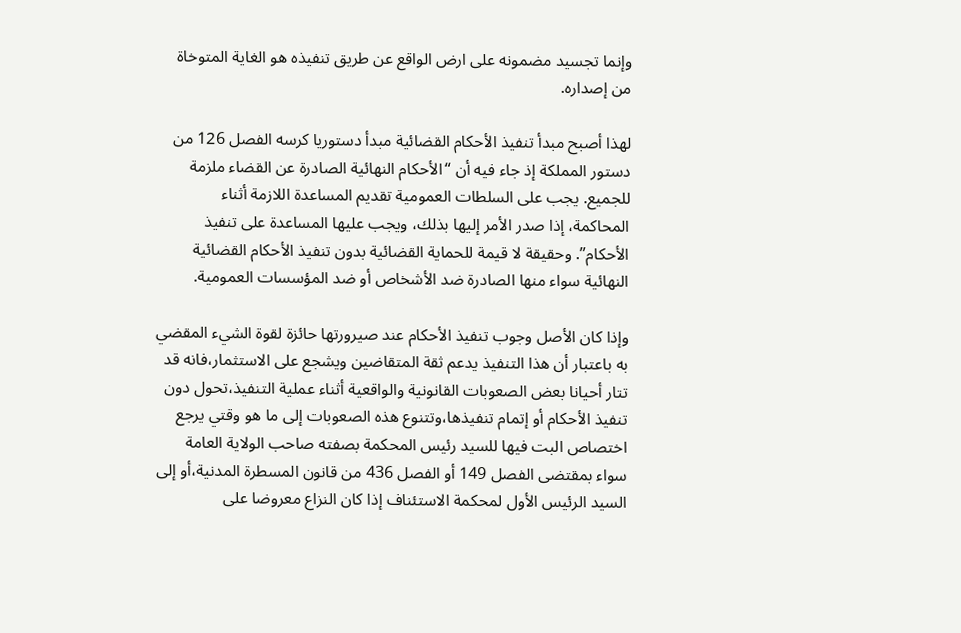وإنما تجسيد مضمونه على ارض الواقع عن طريق تنفيذه هو الغاية المتوخاة من إصداره.

لهذا أصبح مبدأ تنفيذ الأحكام القضائية مبدأ دستوريا كرسه الفصل 126 من دستور المملكة إذ جاء فيه أن “الأحكام النهائية الصادرة عن القضاء ملزمة للجميع. يجب على السلطات العمومية تقديم المساعدة اللازمة أثناء المحاكمة، إذا صدر الأمر إليها بذلك، ويجب عليها المساعدة على تنفيذ الأحكام”. وحقيقة لا قيمة للحماية القضائية بدون تنفيذ الأحكام القضائية النهائية سواء منها الصادرة ضد الأشخاص أو ضد المؤسسات العمومية.

وإذا كان الأصل وجوب تنفيذ الأحكام عند صيرورتها حائزة لقوة الشيء المقضي به باعتبار أن هذا التنفيذ يدعم ثقة المتقاضين ويشجع على الاستثمار،فانه قد تتار أحيانا بعض الصعوبات القانونية والواقعية أثناء عملية التنفيذ،تحول دون تنفيذ الأحكام أو إتمام تنفيذها،وتتنوع هذه الصعوبات إلى ما هو وقتي يرجع اختصاص البت فيها للسيد رئيس المحكمة بصفته صاحب الولاية العامة سواء بمقتضى الفصل 149 أو الفصل 436 من قانون المسطرة المدنية،أو إلى السيد الرئيس الأول لمحكمة الاستئناف إذا كان النزاع معروضا على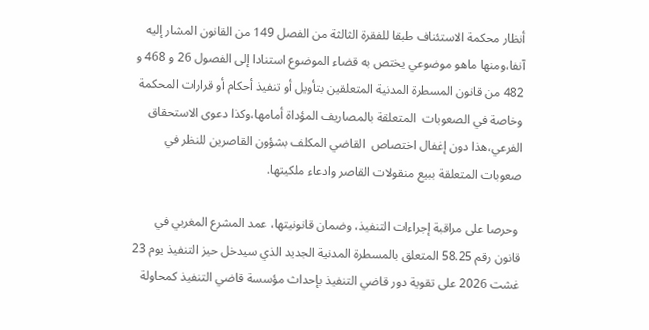أنظار محكمة الاستئناف طبقا للفقرة الثالثة من الفصل 149 من القانون المشار إليه آنفا،ومنها ماهو موضوعي يختص به قضاء الموضوع استنادا إلى الفصول 26 و 468 و 482 من قانون المسطرة المدنية المتعلقين بتأويل أو تنفيذ أحكام أو قرارات المحكمة وخاصة في الصعوبات  المتعلقة بالمصاريف المؤداة أمامها،وكذا دعوى الاستحقاق الفرعي،هذا دون إغفال اختصاص  القاضي المكلف بشؤون القاصرين للنظر في صعوبات المتعلقة ببيع منقولات القاصر وادعاء ملكيتها.

 وحرصا على مراقبة إجراءات التنفيذ، وضمان قانونيتها، عمد المشرع المغربي في قانون رقم 58.25 المتعلق بالمسطرة المدنية الجديد الذي سيدخل حيز التنفيذ يوم 23 غشت 2026 على تقوية دور قاضي التنفيذ بإحداث مؤسسة قاضي التنفيذ كمحاولة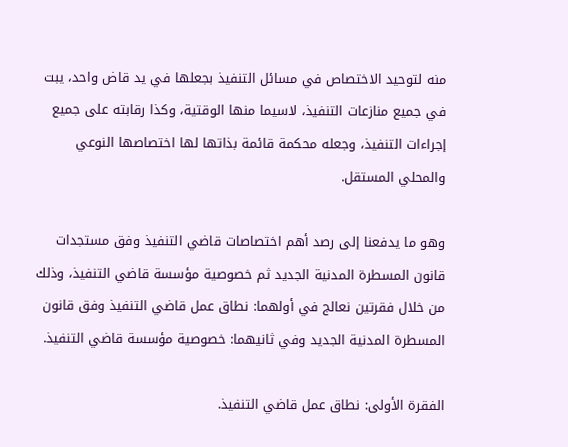منه لتوحيد الاختصاص في مسائل التنفيذ بجعلها في يد قاض واحد، يبت في جميع منازعات التنفيذ، لاسيما منها الوقتية، وكذا رقابته على جميع إجراءات التنفيذ، وجعله محكمة قائمة بذاتها لها اختصاصها النوعي والمحلي المستقل.

وهو ما يدفعنا إلى رصد أهم اختصاصات قاضي التنفيذ وفق مستجدات قانون المسطرة المدنية الجديد ثم خصوصية مؤسسة قاضي التنفيذ، وذلك من خلال فقرتين نعالج في أولهما: نطاق عمل قاضي التنفيذ وفق قانون المسطرة المدنية الجديد وفي ثانيهما: خصوصية مؤسسة قاضي التنفيذ.

الفقرة الأولى: نطاق عمل قاضي التنفيذ.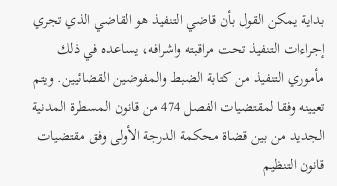بداية يمكن القول بأن قاضي التنفيذ هو القاضي الذي تجري إجراءات التنفيذ تحت مراقبته واشرافه، يساعده في ذلك مأموري التنفيذ من كتابة الضبط والمفوضين القضائيين. ويتم تعيينه وفقا لمقتضيات الفصل 474 من قانون المسطرة المدنية الجديد من بين قضاة محكمة الدرجة الأولى وفق مقتضيات قانون التنظيم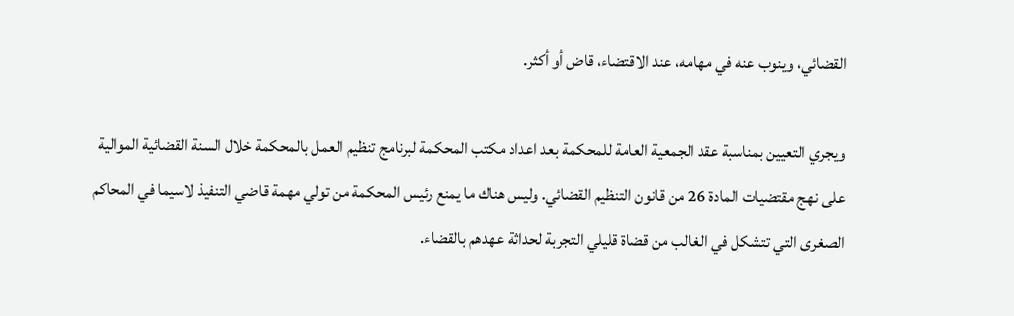القضائي، وينوب عنه في مهامه، عند الاقتضاء، قاض أو أكثر.

ويجري التعيين بمناسبة عقد الجمعية العامة للمحكمة بعد اعداد مكتب المحكمة لبرنامج تنظيم العمل بالمحكمة خلال السنة القضائية الموالية على نهج مقتضيات المادة 26 من قانون التنظيم القضائي. وليس هناك ما يمنع رئيس المحكمة من تولي مهمة قاضي التنفيذ لاسيما في المحاكم الصغرى التي تتشكل في الغالب من قضاة قليلي التجربة لحداثة عهدهم بالقضاء.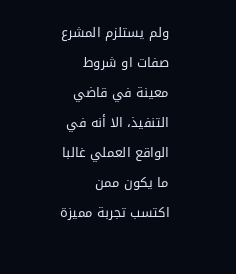ولم يستلزم المشرع صفات او شروط معينة في قاضي التنفيذ، الا أنه في الواقع العملي غالبا ما يكون ممن اكتسب تجربة مميزة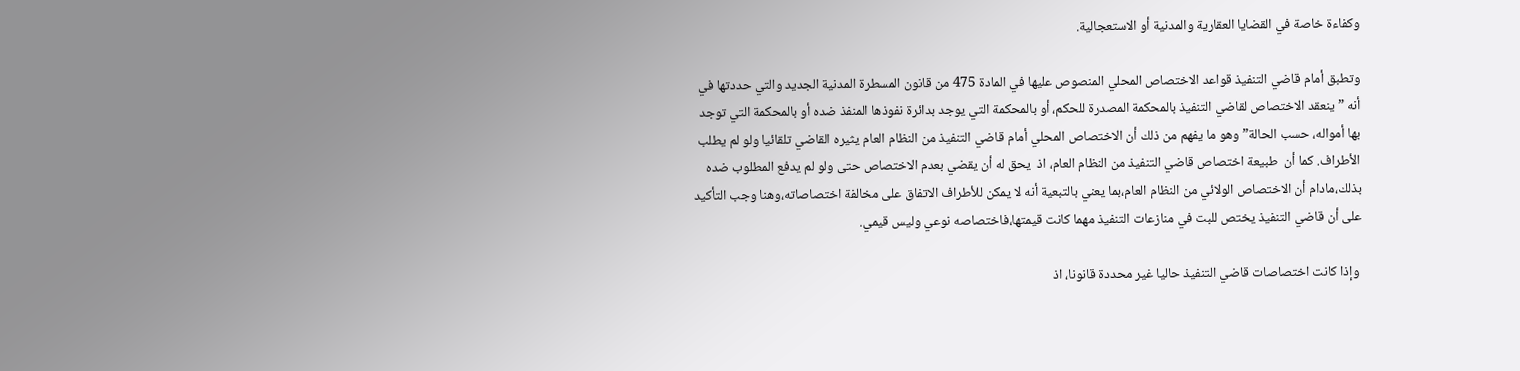وكفاءة خاصة في القضايا العقارية والمدنية أو الاستعجالية.

وتطبق أمام قاضي التنفيذ قواعد الاختصاص المحلي المنصوص عليها في المادة 475 من قانون المسطرة المدنية الجديد والتي حددتها في أنه ” ينعقد الاختصاص لقاضي التنفيذ بالمحكمة المصدرة للحكم، أو بالمحكمة التي يوجد بدائرة نفوذها المنفذ ضده أو بالمحكمة التي توجد بها أمواله، حسب الحالة” وهو ما يفهم من ذلك أن الاختصاص المحلي أمام قاضي التنفيذ من النظام العام يثيره القاضي تلقائيا ولو لم يطلب الأطراف. كما أن  طبيعة اختصاص قاضي التنفيذ من النظام العام، اذ  يحق له أن يقضي بعدم الاختصاص حتى ولو لم يدفع المطلوب ضده بذلك،مادام أن الاختصاص الولائي من النظام العام،بما يعني بالتبعية أنه لا يمكن للأطراف الاتفاق على مخالفة اختصاصاته،وهنا وجب التأكيد على أن قاضي التنفيذ يختص للبت في منازعات التنفيذ مهما كانت قيمتها،فاختصاصه نوعي وليس قيمي.

 وإذا كانت اختصاصات قاضي التنفيذ حاليا غير محددة قانونا، اذ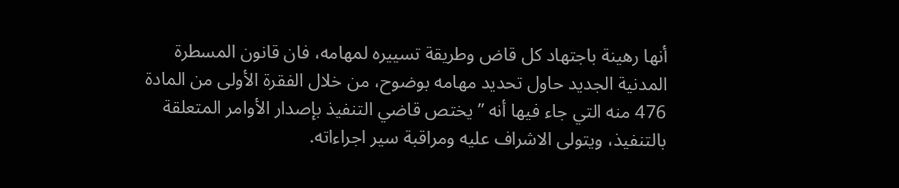أنها رهينة باجتهاد كل قاض وطريقة تسييره لمهامه، فان قانون المسطرة المدنية الجديد حاول تحديد مهامه بوضوح، من خلال الفقرة الأولى من المادة 476 منه التي جاء فيها أنه ” يختص قاضي التنفيذ بإصدار الأوامر المتعلقة بالتنفيذ، ويتولى الاشراف عليه ومراقبة سير اجراءاته.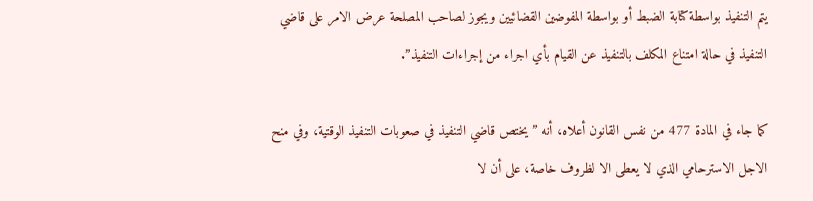يتم التنفيذ بواسطة كتابة الضبط أو بواسطة المفوضين القضائيين ويجوز لصاحب المصلحة عرض الامر على قاضي التنفيذ في حالة امتناع المكلف بالتنفيذ عن القيام بأي اجراء من إجراءات التنفيذ”.

كما جاء في المادة 477 من نفس القانون أعلاه، أنه ” يختص قاضي التنفيذ في صعوبات التنفيذ الوقتية، وفي منح الاجل الاسترحامي الذي لا يعطى الا لظروف خاصة، على أن لا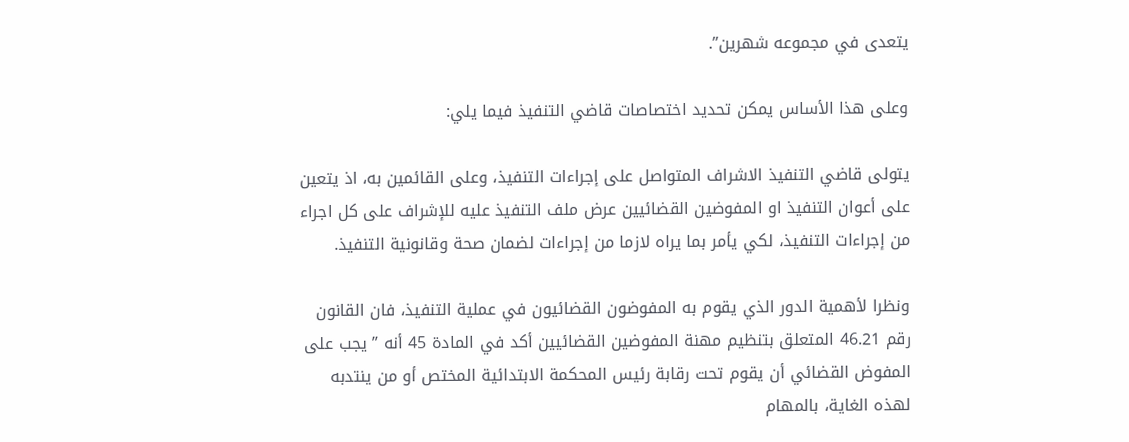يتعدى في مجموعه شهرين”.

وعلى هذا الأساس يمكن تحديد اختصاصات قاضي التنفيذ فيما يلي:

يتولى قاضي التنفيذ الاشراف المتواصل على إجراءات التنفيذ، وعلى القائمين به، اذ يتعين على أعوان التنفيذ او المفوضين القضائيين عرض ملف التنفيذ عليه للإشراف على كل اجراء من إجراءات التنفيذ، لكي يأمر بما يراه لازما من إجراءات لضمان صحة وقانونية التنفيذ.

ونظرا لأهمية الدور الذي يقوم به المفوضون القضائيون في عملية التنفيذ، فان القانون رقم 46.21 المتعلق بتنظيم مهنة المفوضين القضائيين أكد في المادة 45 أنه ” يجب على المفوض القضائي أن يقوم تحت رقابة رئيس المحكمة الابتدائية المختص أو من ينتدبه لهذه الغاية، بالمهام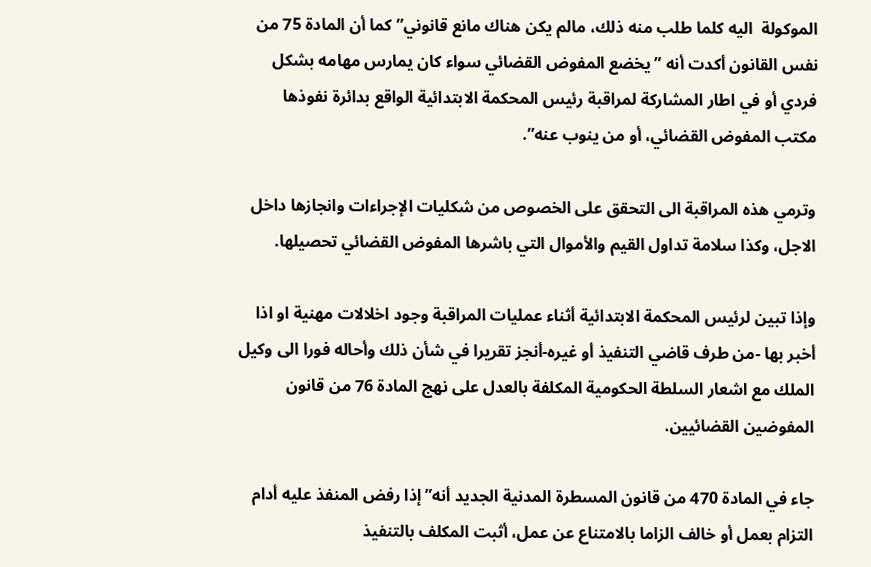الموكولة  اليه كلما طلب منه ذلك، مالم يكن هناك مانع قانوني” كما أن المادة 75 من نفس القانون أكدت أنه ” يخضع المفوض القضائي سواء كان يمارس مهامه بشكل فردي أو في اطار المشاركة لمراقبة رئيس المحكمة الابتدائية الواقع بدائرة نفوذها مكتب المفوض القضائي، أو من ينوب عنه”.

وترمي هذه المراقبة الى التحقق على الخصوص من شكليات الإجراءات وانجازها داخل الاجل، وكذا سلامة تداول القيم والأموال التي باشرها المفوض القضائي تحصيلها.

وإذا تبين لرئيس المحكمة الابتدائية أثناء عمليات المراقبة وجود اخلالات مهنية او اذا أخبر بها -من طرف قاضي التنفيذ أو غيره-أنجز تقريرا في شأن ذلك وأحاله فورا الى وكيل الملك مع اشعار السلطة الحكومية المكلفة بالعدل على نهج المادة 76 من قانون المفوضين القضائيين.

جاء في المادة 470 من قانون المسطرة المدنية الجديد أنه” إذا رفض المنفذ عليه أدام التزام بعمل أو خالف الزاما بالامتناع عن عمل، أثبت المكلف بالتنفيذ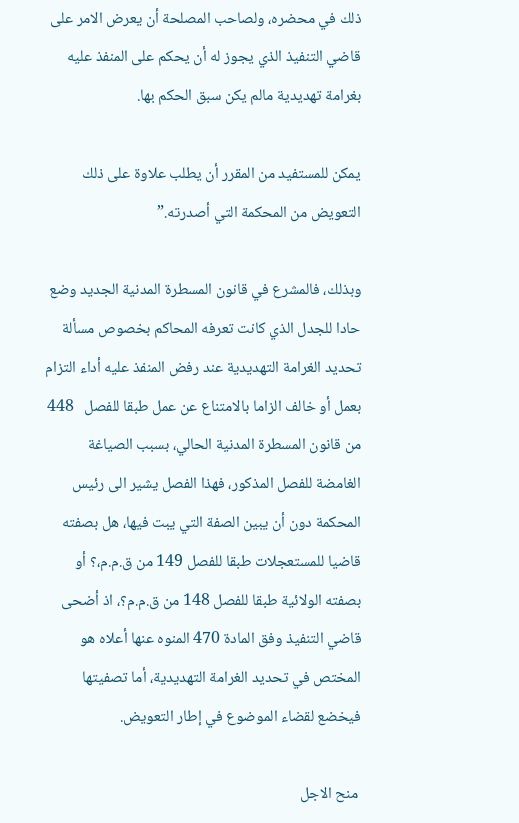ذلك في محضره، ولصاحب المصلحة أن يعرض الامر على قاضي التنفيذ الذي يجوز له أن يحكم على المنفذ عليه بغرامة تهديدية مالم يكن سبق الحكم بها.

يمكن للمستفيد من المقرر أن يطلب علاوة على ذلك التعويض من المحكمة التي أصدرته.”

وبذلك، فالمشرع في قانون المسطرة المدنية الجديد وضع حادا للجدل الذي كانت تعرفه المحاكم بخصوص مسألة تحديد الغرامة التهديدية عند رفض المنفذ عليه أداء التزام بعمل أو خالف الزاما بالامتناع عن عمل طبقا للفصل   448 من قانون المسطرة المدنية الحالي، بسبب الصياغة الغامضة للفصل المذكور، فهذا الفصل يشير الى رئيس المحكمة دون أن يبين الصفة التي يبت فيها، هل بصفته قاضيا للمستعجلات طبقا للفصل 149 من ق.م.م،؟ أو بصفته الولائية طبقا للفصل 148 من ق.م.م؟، اذ أضحى قاضي التنفيذ وفق المادة 470 المنوه عنها أعلاه هو المختص في تحديد الغرامة التهديدية، أما تصفيتها فيخضع لقضاء الموضوع في إطار التعويض.

 منح الاجل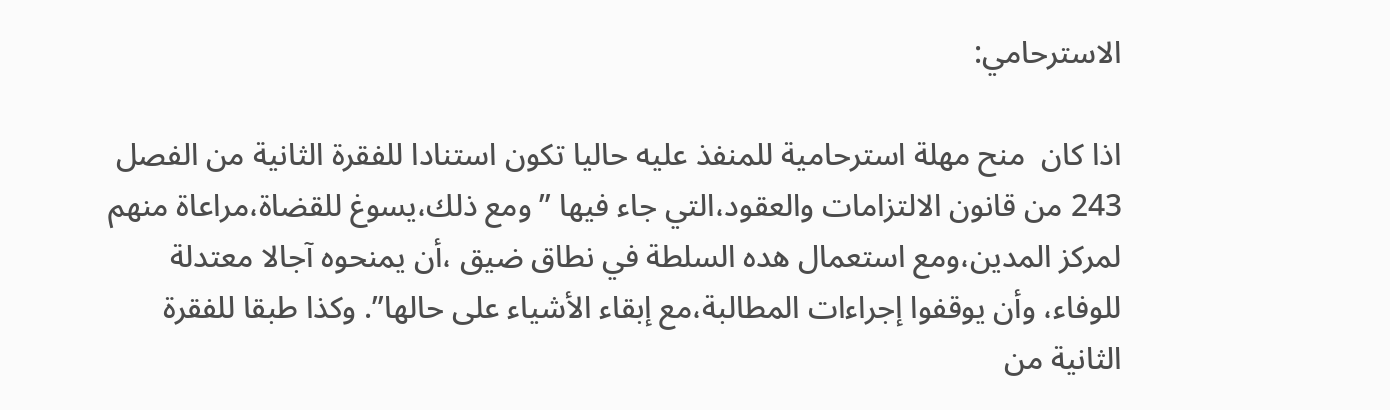الاسترحامي:

اذا كان  منح مهلة استرحامية للمنفذ عليه حاليا تكون استنادا للفقرة الثانية من الفصل 243 من قانون الالتزامات والعقود،التي جاء فيها ” ومع ذلك،يسوغ للقضاة،مراعاة منهم لمركز المدين،ومع استعمال هده السلطة في نطاق ضيق ،أن يمنحوه آجالا معتدلة للوفاء، وأن يوقفوا إجراءات المطالبة،مع إبقاء الأشياء على حالها”. وكذا طبقا للفقرة الثانية من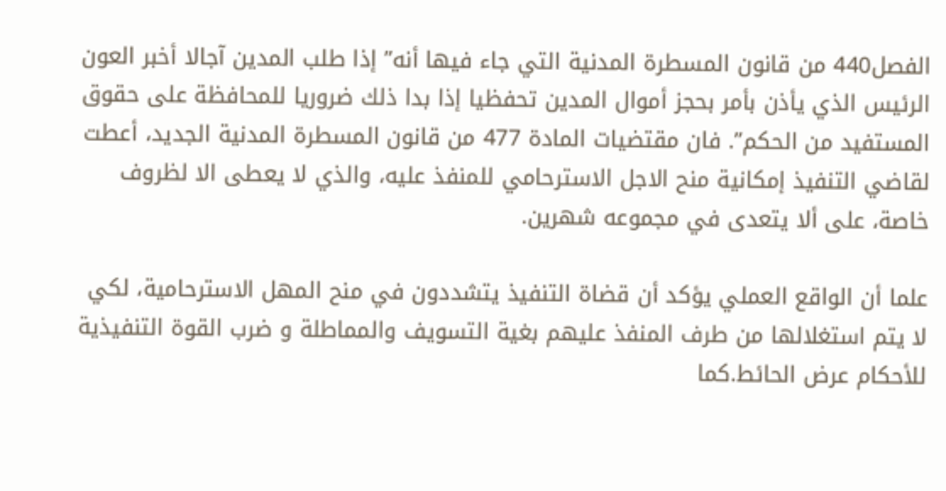الفصل440 من قانون المسطرة المدنية التي جاء فيها أنه” إذا طلب المدين آجالا أخبر العون الرئيس الذي يأذن بأمر بحجز أموال المدين تحفظيا إذا بدا ذلك ضروريا للمحافظة على حقوق المستفيد من الحكم”. فان مقتضيات المادة 477 من قانون المسطرة المدنية الجديد، أعطت لقاضي التنفيذ إمكانية منح الاجل الاسترحامي للمنفذ عليه، والذي لا يعطى الا لظروف خاصة، على ألا يتعدى في مجموعه شهرين.

علما أن الواقع العملي يؤكد أن قضاة التنفيذ يتشددون في منح المهل الاسترحامية، لكي لا يتم استغلالها من طرف المنفذ عليهم بغية التسويف والمماطلة و ضرب القوة التنفيذية للأحكام عرض الحائط.كما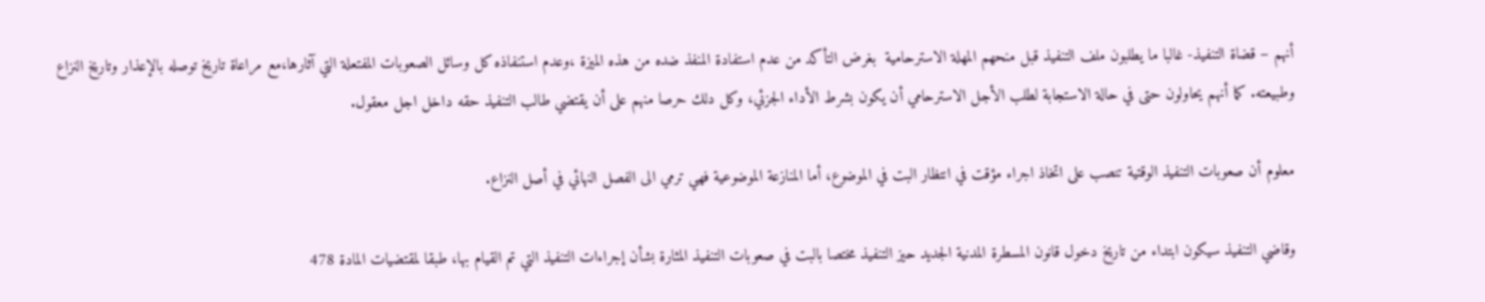أنهم – قضاة التنفيذ- غالبا ما يطلبون ملف التنفيذ قبل منحهم المهلة الاسترحامية  بغرض التأكد من عدم استفادة المنفذ ضده من هذه الميزة ،وعدم استنفاذه كل وسائل الصعوبات المفتعلة التي آثارها،مع مراعاة تاريخ توصله بالإعذار وتاريخ النزاع وطبيعته. كما أنهم يحاولون حتى في حالة الاستجابة لطلب الأجل الاسترحامي أن يكون بشرط الأداء الجزئي، وكل دلك حرصا منهم على أن يقتضي طالب التنفيذ حقه داخل اجل معقول.

معلوم أن صعوبات التنفيذ الوقتية تنصب على اتخاذ اجراء مؤقت في انتظار البت في الموضوع، أما المنازعة الموضوعية فهي ترمي الى الفصل النهائي في أصل النزاع.

وقاضي التنفيذ سيكون ابتداء من تاريخ دخول قانون المسطرة المدنية الجديد حيز التنفيذ مختصا بالبت في صعوبات التنفيذ المثارة بشأن إجراءات التنفيذ التي تم القيام بها، طبقا لمقتضيات المادة 478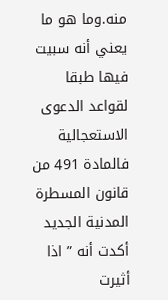منه.وما هو ما يعني أنه سبيت فيها طبقا لقواعد الدعوى الاستعجالية فالمادة 491 من قانون المسطرة المدنية الجديد أكدت أنه ” اذا أثيرت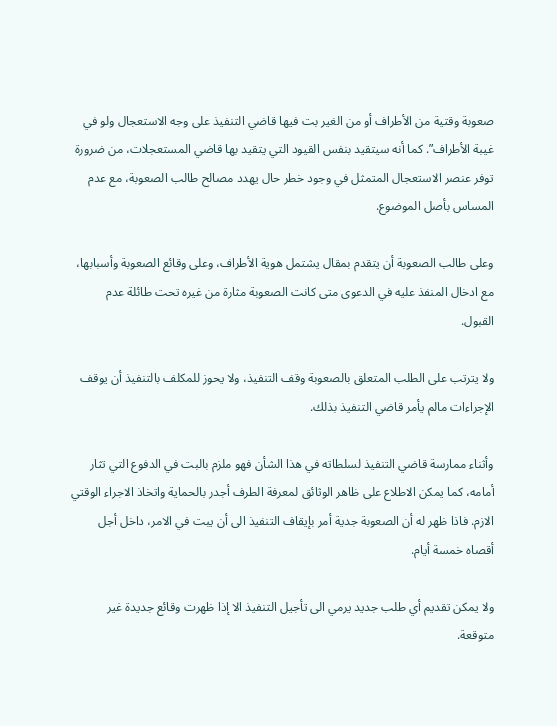صعوبة وقتية من الأطراف أو من الغير بت فيها قاضي التنفيذ على وجه الاستعجال ولو في غيبة الأطراف”. كما أنه سيتقيد بنفس القيود التي يتقيد بها قاضي المستعجلات، من ضرورة توفر عنصر الاستعجال المتمثل في وجود خطر حال يهدد مصالح طالب الصعوبة، مع عدم المساس بأصل الموضوع.

وعلى طالب الصعوبة أن يتقدم بمقال يشتمل هوية الأطراف، وعلى وقائع الصعوبة وأسبابها، مع ادخال المنفذ عليه في الدعوى متى كانت الصعوبة مثارة من غيره تحت طائلة عدم القبول.

ولا يترتب على الطلب المتعلق بالصعوبة وقف التنفيذ، ولا يحوز للمكلف بالتنفيذ أن يوقف الإجراءات مالم يأمر قاضي التنفيذ بذلك.

وأثناء ممارسة قاضي التنفيذ لسلطاته في هذا الشأن فهو ملزم بالبت في الدفوع التي تثار أمامه، كما يمكن الاطلاع على ظاهر الوثائق لمعرفة الطرف أجدر بالحماية واتخاذ الاجراء الوقتي الازم. فاذا ظهر له أن الصعوبة جدية أمر بإيقاف التنفيذ الى أن يبت في الامر، داخل أجل أقصاه خمسة أيام.

ولا يمكن تقديم أي طلب جديد يرمي الى تأجيل التنفيذ الا إذا ظهرت وقائع جديدة غير متوقعة.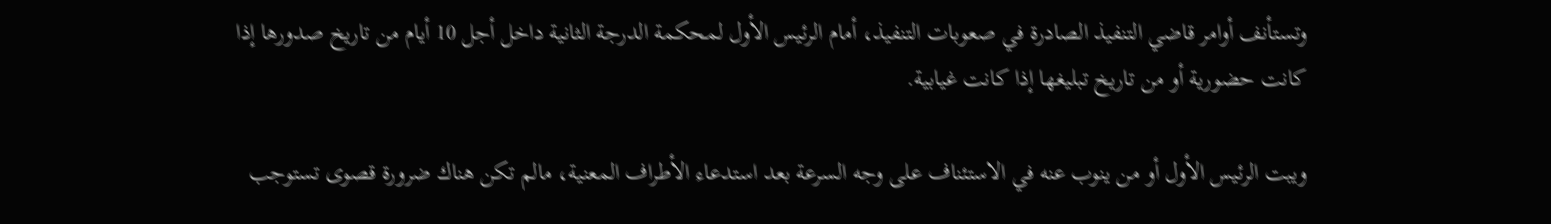وتستأنف أوامر قاضي التنفيذ الصادرة في صعوبات التنفيذ، أمام الرئيس الأول لمحكمة الدرجة الثانية داخل أجل 10 أيام من تاريخ صدورها إذا كانت حضورية أو من تاريخ تبليغها إذا كانت غيابية.

ويبت الرئيس الأول أو من ينوب عنه في الاستئناف على وجه السرعة بعد استدعاء الأطراف المعنية، مالم تكن هناك ضرورة قصوى تستوجب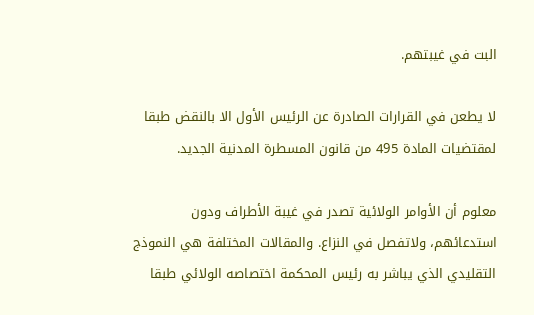البت في غيبتهم.

لا يطعن في القرارات الصادرة عن الرئيس الأول الا بالنقض طبقا لمقتضيات المادة 495 من قانون المسطرة المدنية الجديد.

معلوم أن الأوامر الولائية تصدر في غيبة الأطراف ودون استدعائهم، ولاتفصل في النزاع. والمقالات المختلفة هي النموذج التقليدي الذي يباشر به رئيس المحكمة اختصاصه الولائي طبقا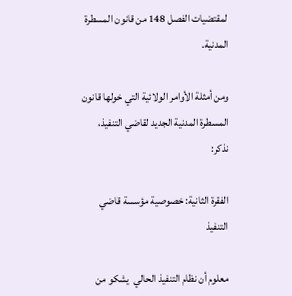لمقتضيات الفصل 148 من قانون المسطرة المدنية.

ومن أمثلة الأوامر الولائية التي خولها قانون المسطرة المدنية الجديد لقاضي التنفيذ، نذكر:

الفقرة الثانية: خصوصية مؤسسة قاضي التنفيذ

معلوم أن نظام التنفيذ الحالي  يشكو من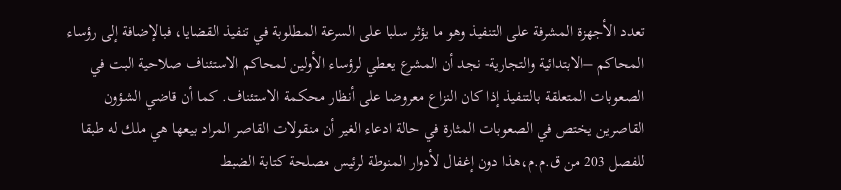تعدد الأجهزة المشرفة على التنفيذ وهو ما يؤثر سلبا على السرعة المطلوبة في تنفيذ القضايا، فبالإضافة إلى رؤساء المحاكم –الابتدائية والتجارية- نجد أن المشرع يعطي لرؤساء الأولين لمحاكم الاستئناف صلاحية البت في الصعوبات المتعلقة بالتنفيذ إذا كان النزاع معروضا على أنظار محكمة الاستئناف. كما أن قاضي الشؤون القاصرين يختص في الصعوبات المثارة في حالة ادعاء الغير أن منقولات القاصر المراد بيعها هي ملك له طبقا للفصل 203 من ق.م.م،هذا دون إغفال لأدوار المنوطة لرئيس مصلحة كتابة الضبط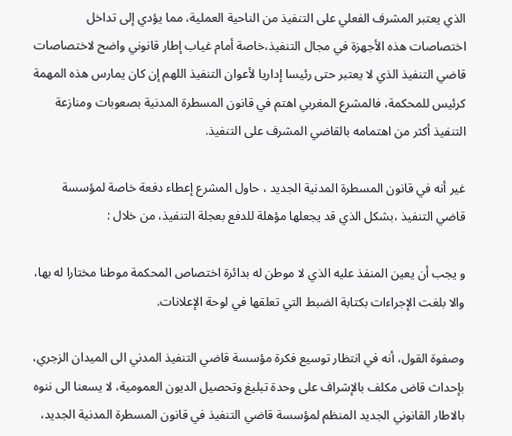الذي يعتبر المشرف الفعلي على التنفيذ من الناحية العملية، مما يؤدي إلى تداخل اختصاصات هذه الأجهزة في مجال التنفيذ،خاصة أمام غياب إطار قانوني واضح لاختصاصات قاضي التنفيذ الذي لا يعتبر حتى رئيسا إداريا لأعوان التنفيذ اللهم إن كان يمارس هذه المهمة كرئيس للمحكمة، فالمشرع المغربي اهتم في قانون المسطرة المدنية بصعوبات ومنازعة التنفيذ أكثر من اهتمامه بالقاضي المشرف على التنفيذ.

غير أنه في قانون المسطرة المدنية الجديد ، حاول المشرع إعطاء دفعة خاصة لمؤسسة قاضي التنفيذ ،بشكل الذي قد يجعلها مؤهلة للدفع بعجلة التنفيذ، من خلال :

و يجب أن يعين المنفذ عليه الذي لا موطن له بدائرة اختصاص المحكمة موطنا مختارا له بها، والا بلغت الإجراءات بكتابة الضبط التي تعلقها في لوحة الإعلانات.

وصفوة القول، أنه في انتظار توسيع فكرة مؤسسة قاضي التنفيذ المدني الى الميدان الزجري، بإحداث قاض مكلف بالإشراف على وحدة تبليغ وتحصيل الديون العمومية، لا يسعنا الى ننوه بالاطار القانوني الجديد المنظم لمؤسسة قاضي التنفيذ في قانون المسطرة المدنية الجديد،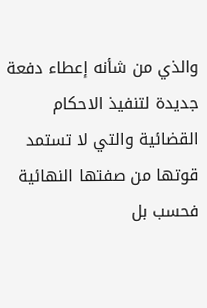والذي من شأنه إعطاء دفعة جديدة لتنفيذ الاحكام القضائية والتي لا تستمد قوتها من صفتها النهائية  فحسب بل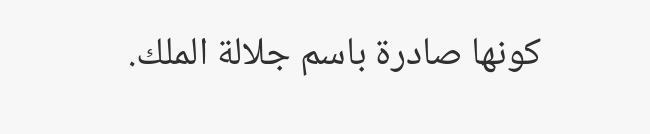كونها صادرة باسم جلالة الملك.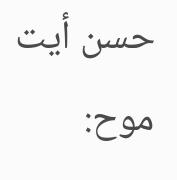حسن أيت موح: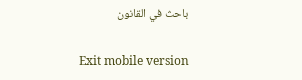باحث في القانون

Exit mobile version